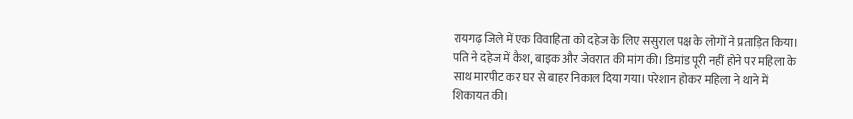रायगढ़ जिले में एक विवाहिता को दहेज के लिए ससुराल पक्ष के लोगों ने प्रताड़ित किया। पति ने दहेज में कैश, बाइक और जेवरात की मांग की। डिमांड पूरी नहीं होने पर महिला के साथ मारपीट कर घर से बाहर निकाल दिया गया। परेशान होकर महिला ने थाने में शिकायत की।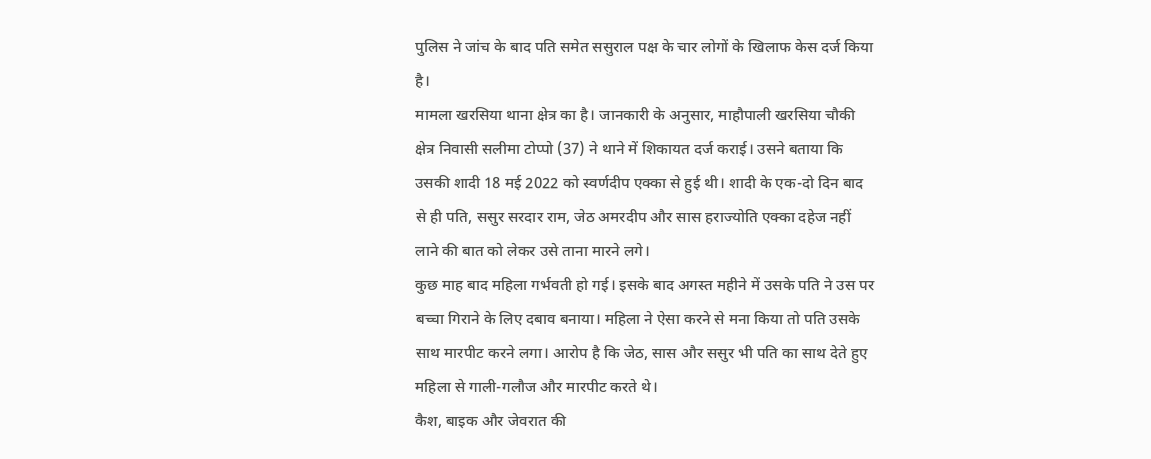पुलिस ने जांच के बाद पति समेत ससुराल पक्ष के चार लोगों के खिलाफ केस दर्ज किया है।
मामला खरसिया थाना क्षेत्र का है। जानकारी के अनुसार, माहौपाली खरसिया चौकी क्षेत्र निवासी सलीमा टोप्पो (37) ने थाने में शिकायत दर्ज कराई। उसने बताया कि उसकी शादी 18 मई 2022 को स्वर्णदीप एक्का से हुई थी। शादी के एक-दो दिन बाद से ही पति, ससुर सरदार राम, जेठ अमरदीप और सास हराज्योति एक्का दहेज नहीं लाने की बात को लेकर उसे ताना मारने लगे।
कुछ माह बाद महिला गर्भवती हो गई। इसके बाद अगस्त महीने में उसके पति ने उस पर बच्चा गिराने के लिए दबाव बनाया। महिला ने ऐसा करने से मना किया तो पति उसके साथ मारपीट करने लगा। आरोप है कि जेठ, सास और ससुर भी पति का साथ देते हुए महिला से गाली-गलौज और मारपीट करते थे।
कैश, बाइक और जेवरात की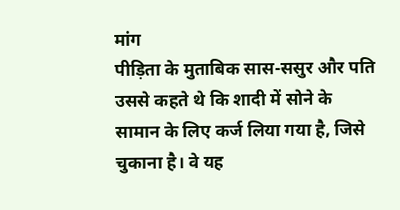मांग
पीड़िता के मुताबिक सास-ससुर और पति उससे कहते थे कि शादी में सोने के सामान के लिए कर्ज लिया गया है, जिसे चुकाना है। वे यह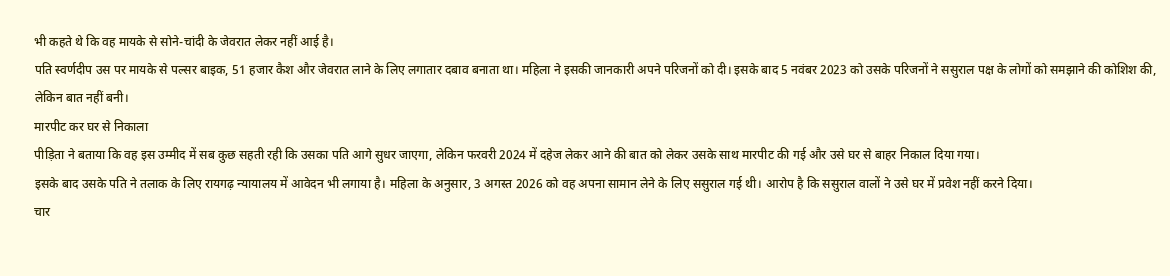भी कहते थे कि वह मायके से सोने-चांदी के जेवरात लेकर नहीं आई है।
पति स्वर्णदीप उस पर मायके से पल्सर बाइक, 51 हजार कैश और जेवरात लाने के लिए लगातार दबाव बनाता था। महिला ने इसकी जानकारी अपने परिजनों को दी। इसके बाद 5 नवंबर 2023 को उसके परिजनों ने ससुराल पक्ष के लोगों को समझाने की कोशिश की, लेकिन बात नहीं बनी।
मारपीट कर घर से निकाला
पीड़िता ने बताया कि वह इस उम्मीद में सब कुछ सहती रही कि उसका पति आगे सुधर जाएगा, लेकिन फरवरी 2024 में दहेज लेकर आने की बात को लेकर उसके साथ मारपीट की गई और उसे घर से बाहर निकाल दिया गया।
इसके बाद उसके पति ने तलाक के लिए रायगढ़ न्यायालय में आवेदन भी लगाया है। महिला के अनुसार, 3 अगस्त 2026 को वह अपना सामान लेने के लिए ससुराल गई थी। आरोप है कि ससुराल वालों ने उसे घर में प्रवेश नहीं करने दिया।
चार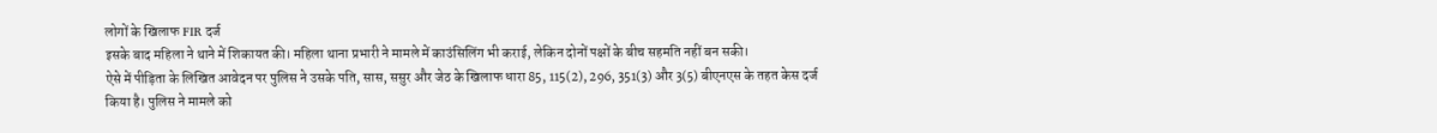लोगों के खिलाफ FIR दर्ज
इसके बाद महिला ने थाने में शिकायत की। महिला थाना प्रभारी ने मामले में काउंसिलिंग भी कराई, लेकिन दोनों पक्षों के बीच सहमति नहीं बन सकी।
ऐसे में पीड़िता के लिखित आवेदन पर पुलिस ने उसके पति, सास, ससुर और जेठ के खिलाफ धारा 85, 115(2), 296, 351(3) और 3(5) बीएनएस के तहत केस दर्ज किया है। पुलिस ने मामले को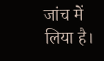जांच में लिया है।